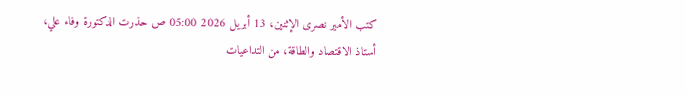كتب الأمير نصرى الإثنين، 13 أبريل 2026 05:00 ص حذرت الدكتورة وفاء علي، أستاذ الاقتصاد والطاقة، من التداعيات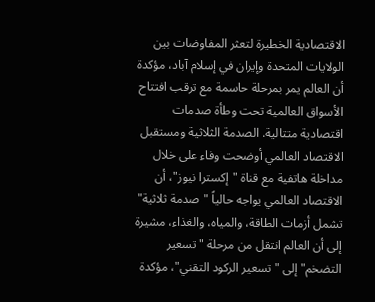الاقتصادية الخطيرة لتعثر المفاوضات بين الولايات المتحدة وإيران في إسلام آباد، مؤكدة أن العالم يمر بمرحلة حاسمة مع ترقب افتتاح الأسواق العالمية تحت وطأة صدمات اقتصادية متتالية. الصدمة الثلاثية ومستقبل الاقتصاد العالمي أوضحت وفاء على خلال مداخلة هاتفية مع قناة "إكسترا نيوز"، أن الاقتصاد العالمي يواجه حالياً "صدمة ثلاثية" تشمل أزمات الطاقة، والمياه، والغذاء، مشيرة إلى أن العالم انتقل من مرحلة "تسعير التضخم" إلى "تسعير الركود التقني"، مؤكدة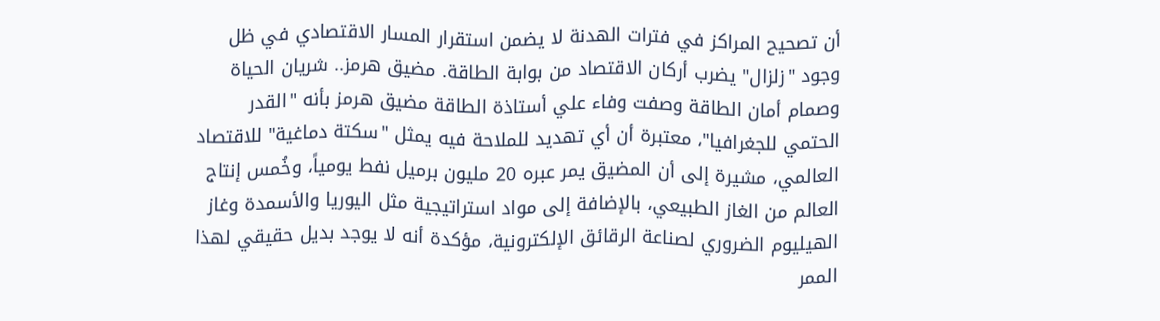أن تصحيح المراكز في فترات الهدنة لا يضمن استقرار المسار الاقتصادي في ظل وجود "زلزال" يضرب أركان الاقتصاد من بوابة الطاقة. مضيق هرمز.. شريان الحياة وصمام أمان الطاقة وصفت وفاء علي أستاذة الطاقة مضيق هرمز بأنه "القدر الحتمي للجغرافيا"، معتبرة أن أي تهديد للملاحة فيه يمثل "سكتة دماغية" للاقتصاد العالمي، مشيرة إلى أن المضيق يمر عبره 20 مليون برميل نفط يومياً، وخُمس إنتاج العالم من الغاز الطبيعي، بالإضافة إلى مواد استراتيجية مثل اليوريا والأسمدة وغاز الهيليوم الضروري لصناعة الرقائق الإلكترونية، مؤكدة أنه لا يوجد بديل حقيقي لهذا الممر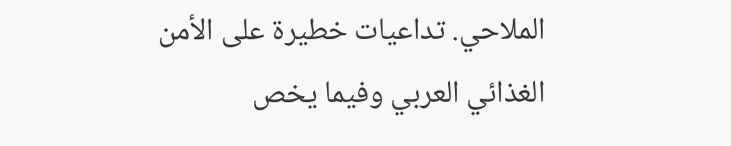الملاحي. تداعيات خطيرة على الأمن الغذائي العربي وفيما يخص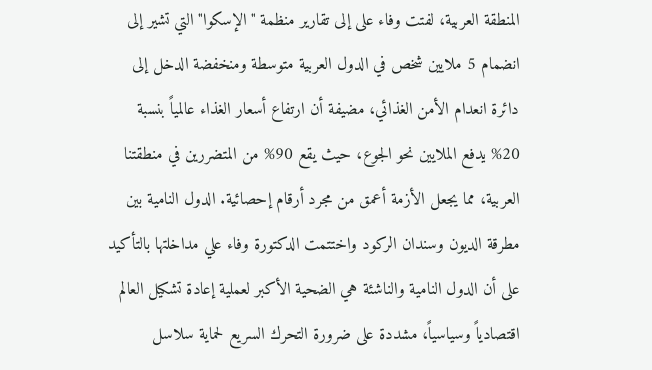المنطقة العربية، لفتت وفاء على إلى تقارير منظمة "الإسكوا" التي تشير إلى انضمام 5 ملايين شخص في الدول العربية متوسطة ومنخفضة الدخل إلى دائرة انعدام الأمن الغذائي، مضيفة أن ارتفاع أسعار الغذاء عالمياً بنسبة 20% يدفع الملايين نحو الجوع، حيث يقع 90% من المتضررين في منطقتنا العربية، مما يجعل الأزمة أعمق من مجرد أرقام إحصائية. الدول النامية بين مطرقة الديون وسندان الركود واختتمت الدكتورة وفاء علي مداخلتها بالتأكيد على أن الدول النامية والناشئة هي الضحية الأكبر لعملية إعادة تشكيل العالم اقتصادياً وسياسياً، مشددة على ضرورة التحرك السريع لحماية سلاسل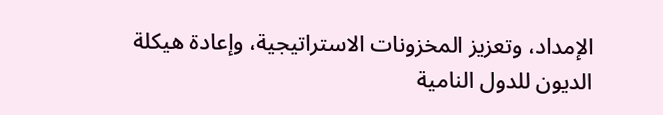الإمداد، وتعزيز المخزونات الاستراتيجية، وإعادة هيكلة الديون للدول النامية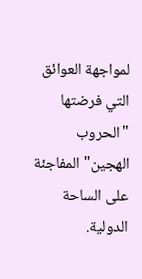لمواجهة العوائق التي فرضتها "الحروب الهجين" المفاجئة على الساحة الدولية.